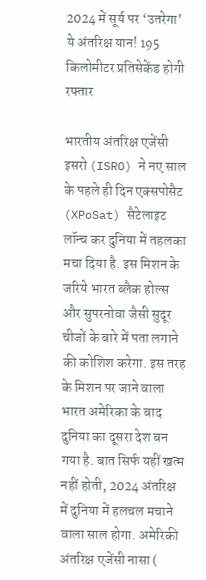2024 में सूर्य पर ‘उतरेगा’ ये अंतरिक्ष यान! 195 किलोमीटर प्रतिसेकेंड होगी रफ्तार

भारतीय अंतरिक्ष एजेंसी इसरो (ISRO) ने नए साल के पहले ही दिन एक्सपोसैट (XPoSat) सैटेलाइट लॉन्च कर दुनिया में तहलका मचा दिया है. इस मिशन के जरिये भारत ब्लैक होल्स और सुपरनोवा जैसी सुदूर चीजों के बारे में पता लगाने की कोशिश करेगा. इस तरह के मिशन पर जाने वाला भारत अमेरिका के बाद दुनिया का दूसरा देश बन गया है. बात सिर्फ यहीं खत्म नहीं होती, 2024 अंतरिक्ष में दुनिया में हलचल मचाने वाला साल होगा. अमेरिकी अंतरिक्ष एजेंसी नासा (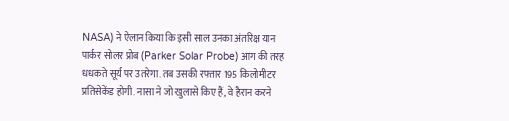NASA) ने ऐलान किया कि इसी साल उनका अंतरिक्ष यान पार्कर सोलर प्रोब (Parker Solar Probe) आग की तरह धधकते सूर्य पर उतरेगा. तब उसकी रफ्तार 195 किलोमीटर प्रतिसेकेंड होगी. नासा ने जो खुलासे किए हैं, वे हैरान करने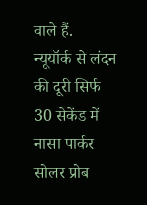वाले हैं.
न्यूयॉर्क से लंदन की दूरी सिर्फ 30 सेकेंड में
नासा पार्कर सोलर प्रोब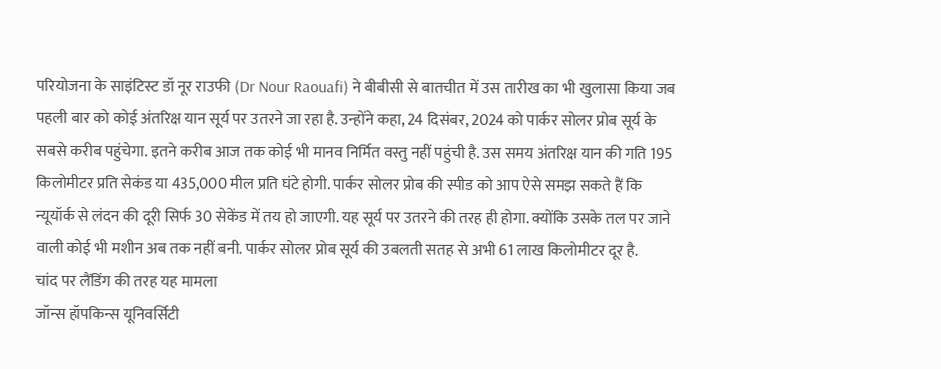परियोजना के साइंटिस्ट डॉ नूर राउफी (Dr Nour Raouafi) ने बीबीसी से बातचीत में उस तारीख का भी खुलासा किया जब पहली बार को कोई अंतरिक्ष यान सूर्य पर उतरने जा रहा है. उन्होंने कहा, 24 दिसंबर, 2024 को पार्कर सोलर प्रोब सूर्य के सबसे करीब पहुंचेगा. इतने करीब आज तक कोई भी मानव निर्मित वस्तु नहीं पहुंची है. उस समय अंतरिक्ष यान की गति 195 किलोमीटर प्रति सेकंड या 435,000 मील प्रति घंटे होगी. पार्कर सोलर प्रोब की स्पीड को आप ऐसे समझ सकते हैं कि न्यूयॉर्क से लंदन की दूरी सिर्फ 30 सेकेंड में तय हो जाएगी. यह सूर्य पर उतरने की तरह ही होगा. क्योंकि उसके तल पर जाने वाली कोई भी मशीन अब तक नहीं बनी. पार्कर सोलर प्रोब सूर्य की उबलती सतह से अभी 61 लाख किलोमीटर दूर है.
चांद पर लैंडिंग की तरह यह मामला
जॉन्स हॉपकिन्स यूनिवर्सिटी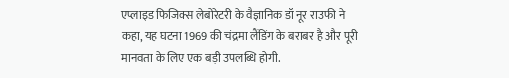एप्लाइड फिजिक्स लेबोरेटरी के वैज्ञानिक डॉ नूर राउफी ने कहा, यह घटना 1969 की चंद्रमा लैंडिंग के बराबर है और पूरी मानवता के लिए एक बड़ी उपलब्धि होगी.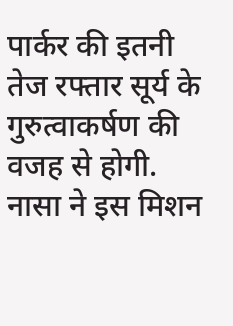पार्कर की इतनी तेज रफ्तार सूर्य के गुरुत्वाकर्षण की वजह से होगी. नासा ने इस मिशन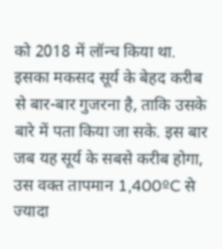को 2018 में लॉन्च किया था. इसका मकसद सूर्य के बेहद करीब से बार-बार गुजरना है, ताकि उसके बारे में पता किया जा सके. इस बार जब यह सूर्य के सबसे करीब होगा, उस वक्त तापमान 1,400ºC से ज्यादा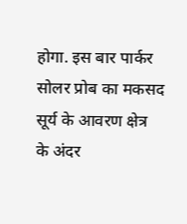होगा. इस बार पार्कर सोलर प्रोब का मकसद सूर्य के आवरण क्षेत्र के अंदर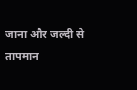जाना और जल्दी से तापमान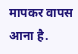मापकर वापस आना है.